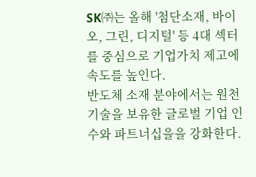SK㈜는 올해 '첨단소재, 바이오, 그린, 디지털' 등 4대 섹터를 중심으로 기업가치 제고에 속도를 높인다.
반도체 소재 분야에서는 원천기술을 보유한 글로벌 기업 인수와 파트너십을을 강화한다.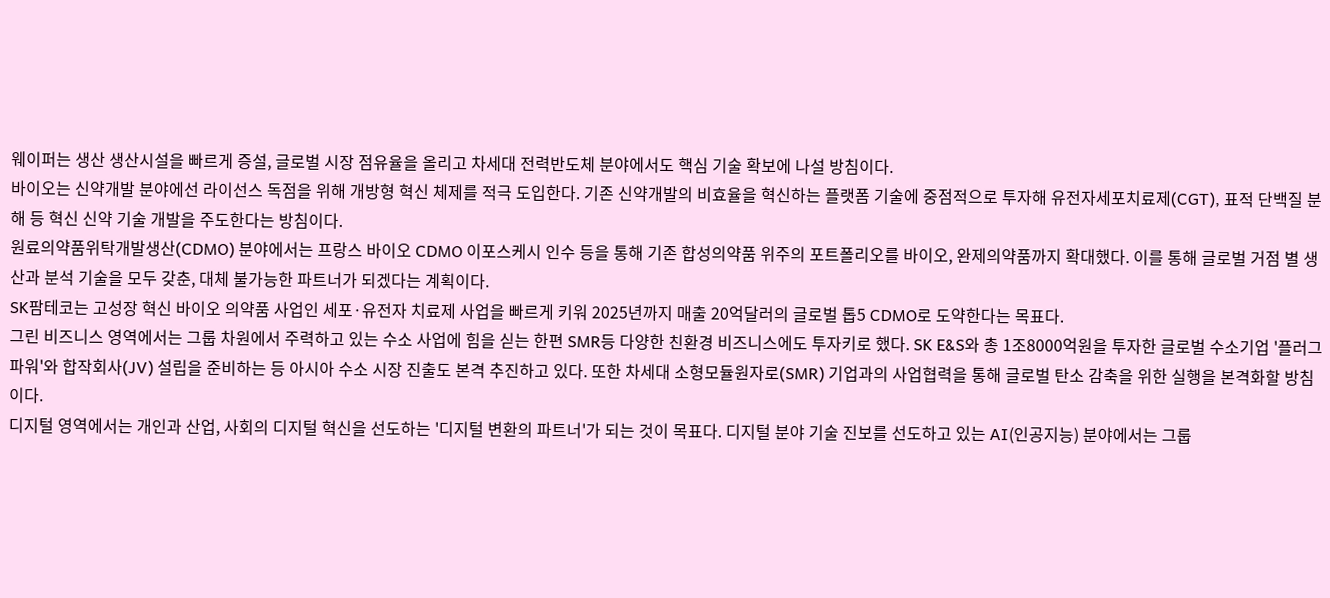웨이퍼는 생산 생산시설을 빠르게 증설, 글로벌 시장 점유율을 올리고 차세대 전력반도체 분야에서도 핵심 기술 확보에 나설 방침이다.
바이오는 신약개발 분야에선 라이선스 독점을 위해 개방형 혁신 체제를 적극 도입한다. 기존 신약개발의 비효율을 혁신하는 플랫폼 기술에 중점적으로 투자해 유전자세포치료제(CGT), 표적 단백질 분해 등 혁신 신약 기술 개발을 주도한다는 방침이다.
원료의약품위탁개발생산(CDMO) 분야에서는 프랑스 바이오 CDMO 이포스케시 인수 등을 통해 기존 합성의약품 위주의 포트폴리오를 바이오, 완제의약품까지 확대했다. 이를 통해 글로벌 거점 별 생산과 분석 기술을 모두 갖춘, 대체 불가능한 파트너가 되겠다는 계획이다.
SK팜테코는 고성장 혁신 바이오 의약품 사업인 세포·유전자 치료제 사업을 빠르게 키워 2025년까지 매출 20억달러의 글로벌 톱5 CDMO로 도약한다는 목표다.
그린 비즈니스 영역에서는 그룹 차원에서 주력하고 있는 수소 사업에 힘을 싣는 한편 SMR등 다양한 친환경 비즈니스에도 투자키로 했다. SK E&S와 총 1조8000억원을 투자한 글로벌 수소기업 '플러그파워'와 합작회사(JV) 설립을 준비하는 등 아시아 수소 시장 진출도 본격 추진하고 있다. 또한 차세대 소형모듈원자로(SMR) 기업과의 사업협력을 통해 글로벌 탄소 감축을 위한 실행을 본격화할 방침이다.
디지털 영역에서는 개인과 산업, 사회의 디지털 혁신을 선도하는 '디지털 변환의 파트너'가 되는 것이 목표다. 디지털 분야 기술 진보를 선도하고 있는 AI(인공지능) 분야에서는 그룹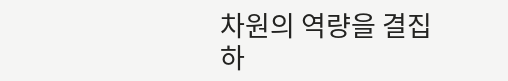차원의 역량을 결집하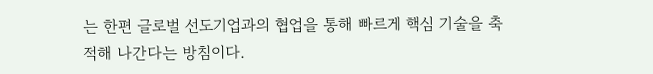는 한편 글로벌 선도기업과의 협업을 통해 빠르게 핵심 기술을 축적해 나간다는 방침이다.